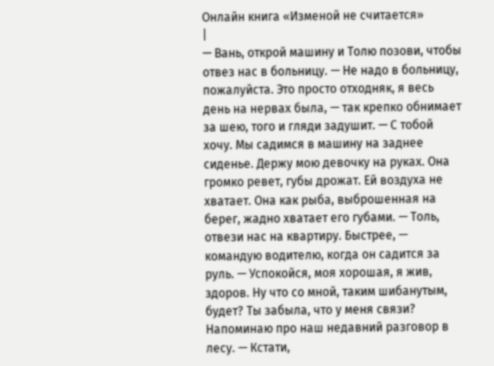Онлайн книга «Изменой не считается»
|
— Вань, открой машину и Толю позови, чтобы отвез нас в больницу. — Не надо в больницу, пожалуйста. Это просто отходняк, я весь день на нервах была, — так крепко обнимает за шею, того и гляди задушит. — С тобой хочу. Мы садимся в машину на заднее сиденье. Держу мою девочку на руках. Она громко ревет, губы дрожат. Ей воздуха не хватает. Она как рыба, выброшенная на берег, жадно хватает его губами. — Толь, отвези нас на квартиру. Быстрее, — командую водителю, когда он садится за руль. — Успокойся, моя хорошая, я жив, здоров. Ну что со мной, таким шибанутым, будет? Ты забыла, что у меня связи? Напоминаю про наш недавний разговор в лесу. — Кстати,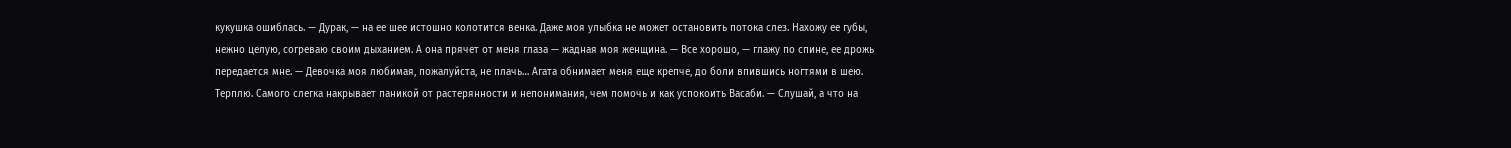кукушка ошиблась. — Дурак, — на ее шее истошно колотится венка. Даже моя улыбка не может остановить потока слез. Нахожу ее губы, нежно целую, согреваю своим дыханием. А она прячет от меня глаза — жадная моя женщина. — Все хорошо, — глажу по спине, ее дрожь передается мне. — Девочка моя любимая, пожалуйста, не плачь… Агата обнимает меня еще крепче, до боли впившись ногтями в шею. Терплю. Самого слегка накрывает паникой от растерянности и непонимания, чем помочь и как успокоить Васаби. — Слушай, а что на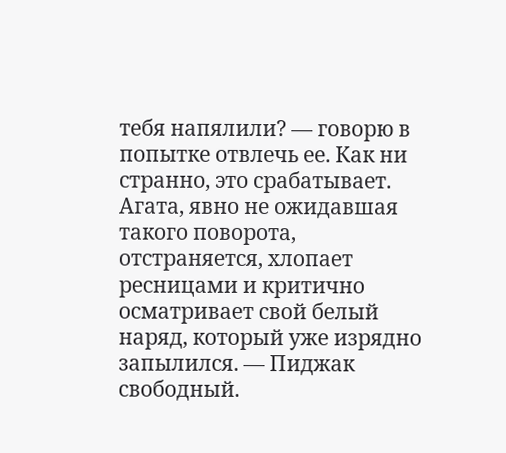тебя напялили? — говорю в попытке отвлечь ее. Как ни странно, это срабатывает. Агата, явно не ожидавшая такого поворота, отстраняется, хлопает ресницами и критично осматривает свой белый наряд, который уже изрядно запылился. — Пиджак свободный.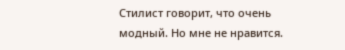Стилист говорит, что очень модный. Но мне не нравится.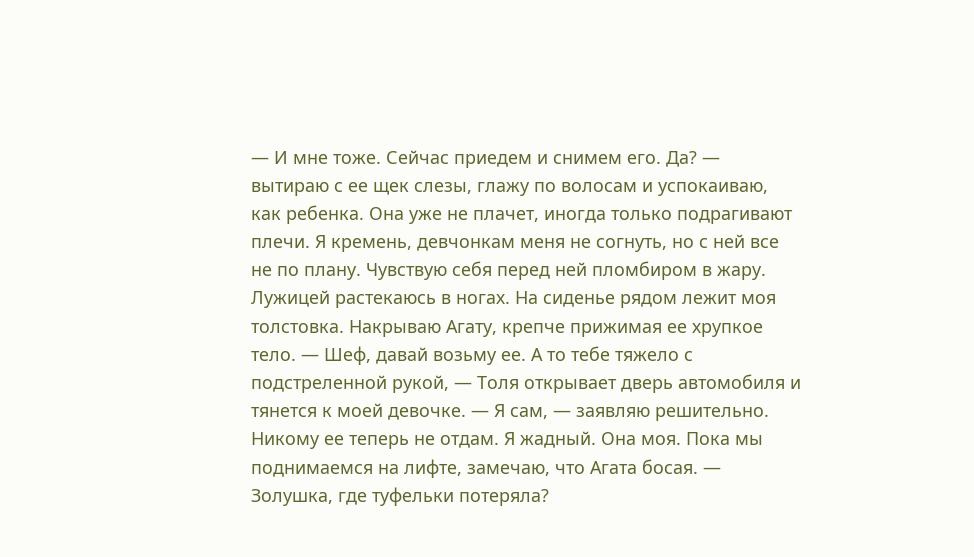— И мне тоже. Сейчас приедем и снимем его. Да? — вытираю с ее щек слезы, глажу по волосам и успокаиваю, как ребенка. Она уже не плачет, иногда только подрагивают плечи. Я кремень, девчонкам меня не согнуть, но с ней все не по плану. Чувствую себя перед ней пломбиром в жару. Лужицей растекаюсь в ногах. На сиденье рядом лежит моя толстовка. Накрываю Агату, крепче прижимая ее хрупкое тело. — Шеф, давай возьму ее. А то тебе тяжело с подстреленной рукой, — Толя открывает дверь автомобиля и тянется к моей девочке. — Я сам, — заявляю решительно. Никому ее теперь не отдам. Я жадный. Она моя. Пока мы поднимаемся на лифте, замечаю, что Агата босая. — Золушка, где туфельки потеряла?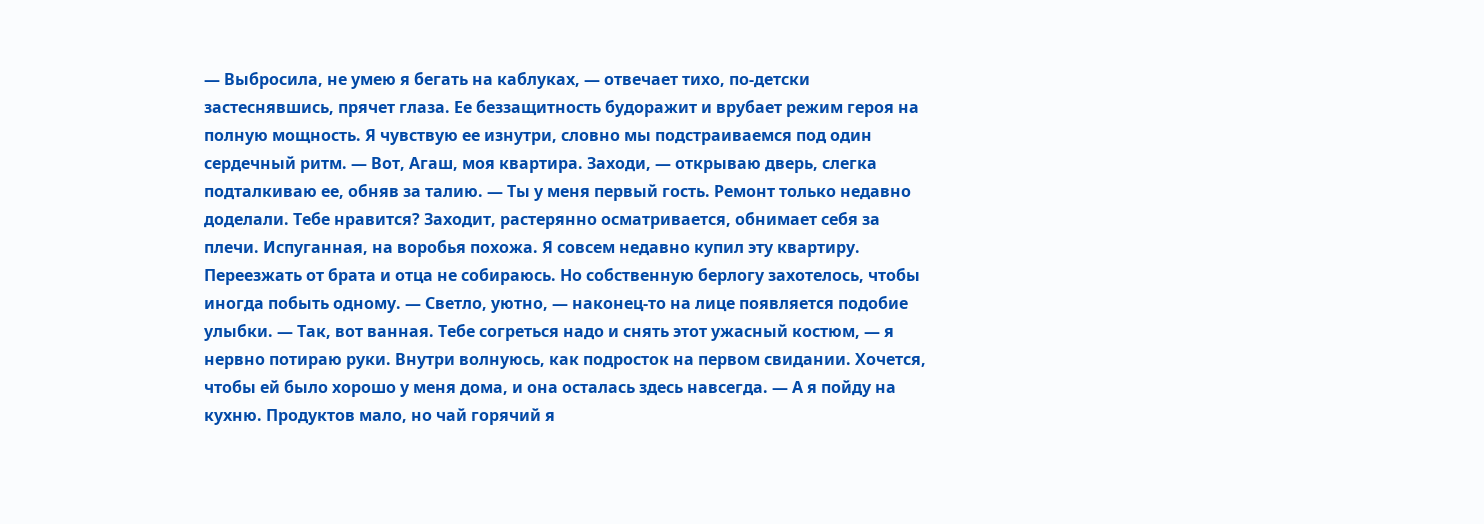— Выбросила, не умею я бегать на каблуках, — отвечает тихо, по-детски застеснявшись, прячет глаза. Ее беззащитность будоражит и врубает режим героя на полную мощность. Я чувствую ее изнутри, словно мы подстраиваемся под один сердечный ритм. — Вот, Агаш, моя квартира. Заходи, — открываю дверь, слегка подталкиваю ее, обняв за талию. — Ты у меня первый гость. Ремонт только недавно доделали. Тебе нравится? Заходит, растерянно осматривается, обнимает себя за плечи. Испуганная, на воробья похожа. Я совсем недавно купил эту квартиру. Переезжать от брата и отца не собираюсь. Но собственную берлогу захотелось, чтобы иногда побыть одному. — Светло, уютно, — наконец-то на лице появляется подобие улыбки. — Так, вот ванная. Тебе согреться надо и снять этот ужасный костюм, — я нервно потираю руки. Внутри волнуюсь, как подросток на первом свидании. Хочется, чтобы ей было хорошо у меня дома, и она осталась здесь навсегда. — А я пойду на кухню. Продуктов мало, но чай горячий я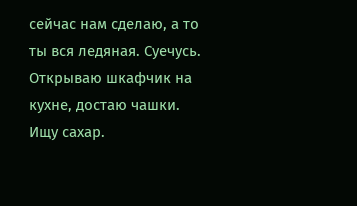сейчас нам сделаю, а то ты вся ледяная. Суечусь. Открываю шкафчик на кухне, достаю чашки. Ищу сахар.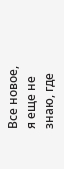Все новое, я еще не знаю, где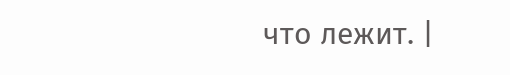что лежит. |